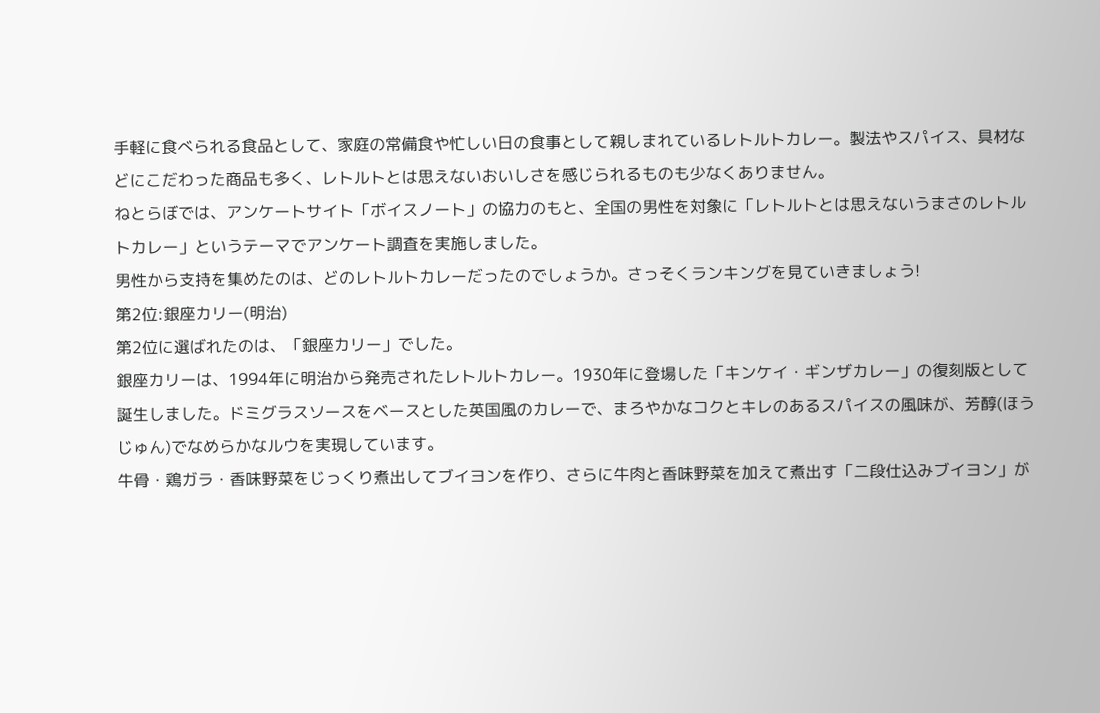手軽に食べられる食品として、家庭の常備食や忙しい日の食事として親しまれているレトルトカレー。製法やスパイス、具材などにこだわった商品も多く、レトルトとは思えないおいしさを感じられるものも少なくありません。
ねとらぼでは、アンケートサイト「ボイスノート」の協力のもと、全国の男性を対象に「レトルトとは思えないうまさのレトルトカレー」というテーマでアンケート調査を実施しました。
男性から支持を集めたのは、どのレトルトカレーだったのでしょうか。さっそくランキングを見ていきましょう!
第2位:銀座カリー(明治)
第2位に選ばれたのは、「銀座カリー」でした。
銀座カリーは、1994年に明治から発売されたレトルトカレー。1930年に登場した「キンケイ・ギンザカレー」の復刻版として誕生しました。ドミグラスソースをベースとした英国風のカレーで、まろやかなコクとキレのあるスパイスの風味が、芳醇(ほうじゅん)でなめらかなルウを実現しています。
牛骨・鶏ガラ・香味野菜をじっくり煮出してブイヨンを作り、さらに牛肉と香味野菜を加えて煮出す「二段仕込みブイヨン」が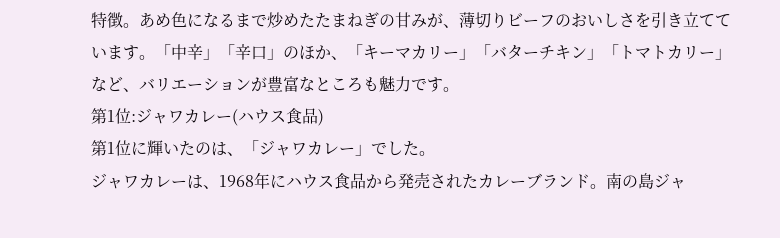特徴。あめ色になるまで炒めたたまねぎの甘みが、薄切りビーフのおいしさを引き立てています。「中辛」「辛口」のほか、「キーマカリー」「バターチキン」「トマトカリー」など、バリエーションが豊富なところも魅力です。
第1位:ジャワカレー(ハウス食品)
第1位に輝いたのは、「ジャワカレー」でした。
ジャワカレーは、1968年にハウス食品から発売されたカレーブランド。南の島ジャ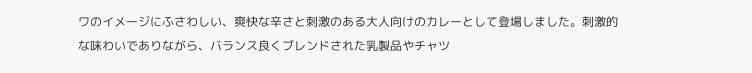ワのイメージにふさわしい、爽快な辛さと刺激のある大人向けのカレーとして登場しました。刺激的な味わいでありながら、バランス良くブレンドされた乳製品やチャツ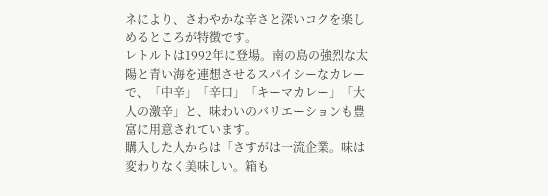ネにより、さわやかな辛さと深いコクを楽しめるところが特徴です。
レトルトは1992年に登場。南の島の強烈な太陽と青い海を連想させるスパイシーなカレーで、「中辛」「辛口」「キーマカレー」「大人の激辛」と、味わいのバリエーションも豊富に用意されています。
購入した人からは「さすがは一流企業。味は変わりなく美味しい。箱も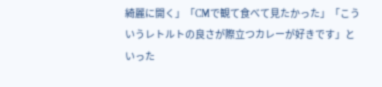綺麗に開く」「CMで観て食べて見たかった」「こういうレトルトの良さが際立つカレーが好きです」といった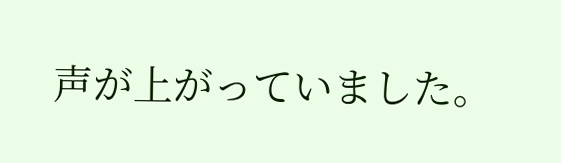声が上がっていました。